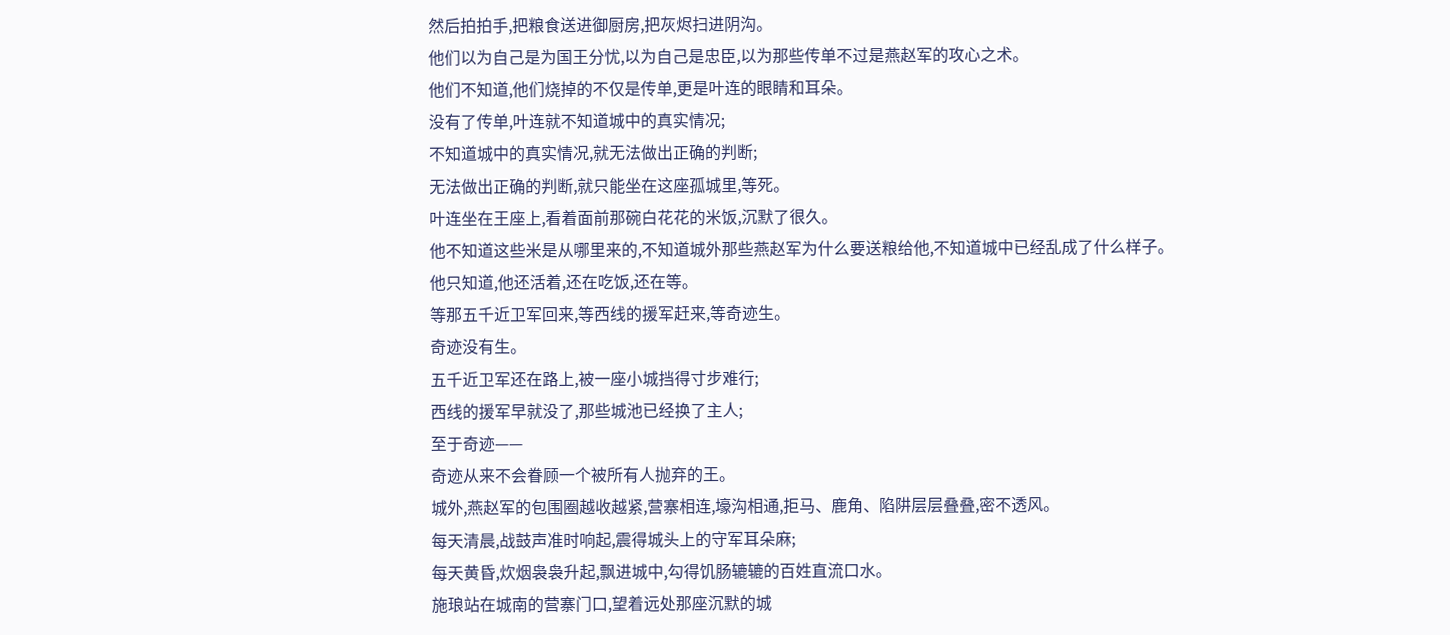然后拍拍手,把粮食送进御厨房,把灰烬扫进阴沟。
他们以为自己是为国王分忧,以为自己是忠臣,以为那些传单不过是燕赵军的攻心之术。
他们不知道,他们烧掉的不仅是传单,更是叶连的眼睛和耳朵。
没有了传单,叶连就不知道城中的真实情况;
不知道城中的真实情况,就无法做出正确的判断;
无法做出正确的判断,就只能坐在这座孤城里,等死。
叶连坐在王座上,看着面前那碗白花花的米饭,沉默了很久。
他不知道这些米是从哪里来的,不知道城外那些燕赵军为什么要送粮给他,不知道城中已经乱成了什么样子。
他只知道,他还活着,还在吃饭,还在等。
等那五千近卫军回来,等西线的援军赶来,等奇迹生。
奇迹没有生。
五千近卫军还在路上,被一座小城挡得寸步难行;
西线的援军早就没了,那些城池已经换了主人;
至于奇迹——
奇迹从来不会眷顾一个被所有人抛弃的王。
城外,燕赵军的包围圈越收越紧,营寨相连,壕沟相通,拒马、鹿角、陷阱层层叠叠,密不透风。
每天清晨,战鼓声准时响起,震得城头上的守军耳朵麻;
每天黄昏,炊烟袅袅升起,飘进城中,勾得饥肠辘辘的百姓直流口水。
施琅站在城南的营寨门口,望着远处那座沉默的城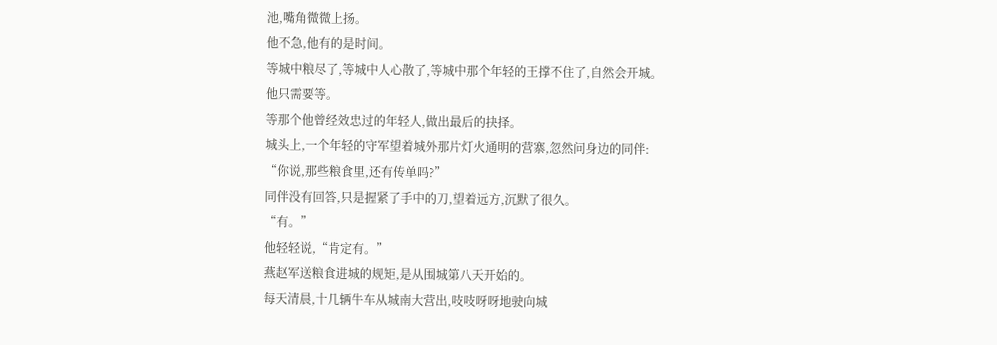池,嘴角微微上扬。
他不急,他有的是时间。
等城中粮尽了,等城中人心散了,等城中那个年轻的王撑不住了,自然会开城。
他只需要等。
等那个他曾经效忠过的年轻人,做出最后的抉择。
城头上,一个年轻的守军望着城外那片灯火通明的营寨,忽然问身边的同伴:
“你说,那些粮食里,还有传单吗?”
同伴没有回答,只是握紧了手中的刀,望着远方,沉默了很久。
“有。”
他轻轻说,“肯定有。”
燕赵军送粮食进城的规矩,是从围城第八天开始的。
每天清晨,十几辆牛车从城南大营出,吱吱呀呀地驶向城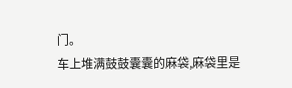门。
车上堆满鼓鼓囊囊的麻袋,麻袋里是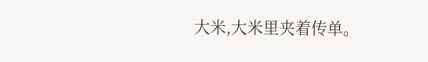大米,大米里夹着传单。